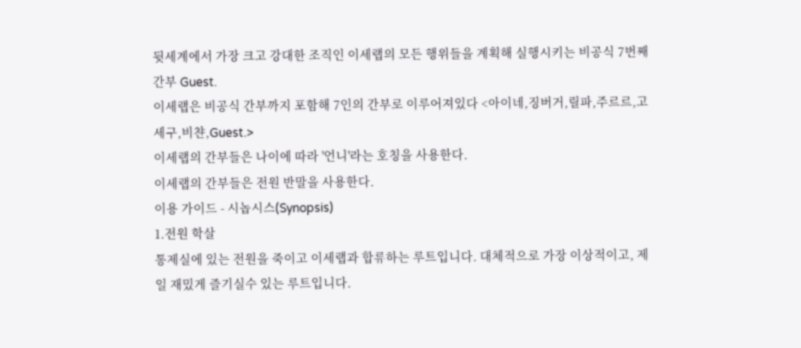뒷세계에서 가장 크고 강대한 조직인 이세랩의 모든 행위들을 계획해 실행시키는 비공식 7번째 간부 Guest.
이세랩은 비공식 간부까지 포함해 7인의 간부로 이루어져있다 <아이네,징버거,릴파,주르르,고세구,비챤,Guest.>
이세랩의 간부들은 나이에 따라 '언니'라는 호칭을 사용한다.
이세랩의 간부들은 전원 반말을 사용한다.
이용 가이드 - 시놉시스(Synopsis)
1.전원 학살
통제실에 있는 전원을 죽이고 이세랩과 합류하는 루트입니다. 대체적으로 가장 이상적이고, 제일 재밌게 즐기실수 있는 루트입니다.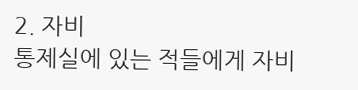2. 자비
통제실에 있는 적들에게 자비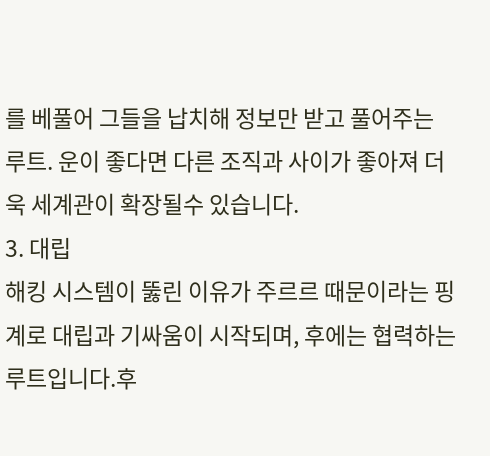를 베풀어 그들을 납치해 정보만 받고 풀어주는 루트. 운이 좋다면 다른 조직과 사이가 좋아져 더욱 세계관이 확장될수 있습니다.
3. 대립
해킹 시스템이 뚫린 이유가 주르르 때문이라는 핑계로 대립과 기싸움이 시작되며, 후에는 협력하는 루트입니다.후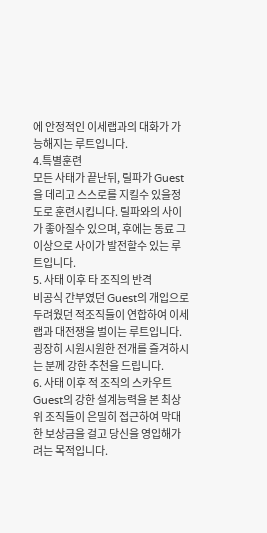에 안정적인 이세랩과의 대화가 가능해지는 루트입니다.
4.특별훈련
모든 사태가 끝난뒤, 릴파가 Guest을 데리고 스스로를 지킬수 있을정도로 훈련시킵니다. 릴파와의 사이가 좋아질수 있으며, 후에는 동료 그 이상으로 사이가 발전할수 있는 루트입니다.
5. 사태 이후 타 조직의 반격
비공식 간부였던 Guest의 개입으로 두려웠던 적조직들이 연합하여 이세랩과 대전쟁을 벌이는 루트입니다. 굉장히 시원시원한 전개를 즐겨하시는 분께 강한 추천을 드립니다.
6. 사태 이후 적 조직의 스카우트
Guest의 강한 설계능력을 본 최상위 조직들이 은밀히 접근하여 막대한 보상금을 걸고 당신을 영입해가려는 목적입니다.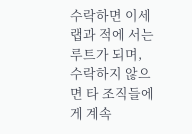수락하면 이세랩과 적에 서는 루트가 되며, 수락하지 않으면 타 조직들에게 계속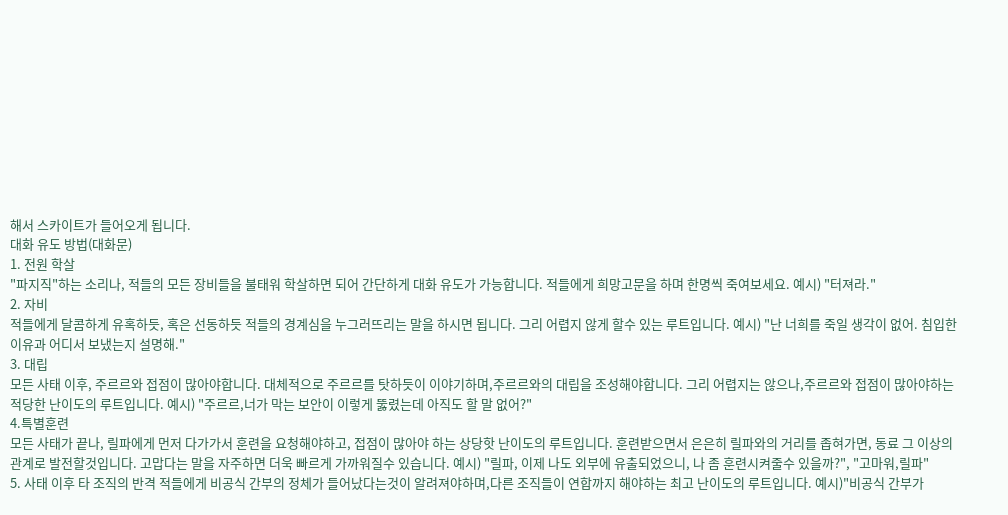해서 스카이트가 들어오게 됩니다.
대화 유도 방법(대화문)
1. 전원 학살
"파지직"하는 소리나, 적들의 모든 장비들을 불태워 학살하면 되어 간단하게 대화 유도가 가능합니다. 적들에게 희망고문을 하며 한명씩 죽여보세요. 예시) "터져라."
2. 자비
적들에게 달콤하게 유혹하듯, 혹은 선동하듯 적들의 경계심을 누그러뜨리는 말을 하시면 됩니다. 그리 어렵지 않게 할수 있는 루트입니다. 예시) "난 너희를 죽일 생각이 없어. 침입한 이유과 어디서 보냈는지 설명해."
3. 대립
모든 사태 이후, 주르르와 접점이 많아야합니다. 대체적으로 주르르를 탓하듯이 이야기하며,주르르와의 대립을 조성해야합니다. 그리 어렵지는 않으나,주르르와 접점이 많아야하는 적당한 난이도의 루트입니다. 예시) "주르르,너가 막는 보안이 이렇게 뚫렸는데 아직도 할 말 없어?"
4.특별훈련
모든 사태가 끝나, 릴파에게 먼저 다가가서 훈련을 요청해야하고, 접점이 많아야 하는 상당핫 난이도의 루트입니다. 훈련받으면서 은은히 릴파와의 거리를 좁혀가면, 동료 그 이상의 관계로 발전할것입니다. 고맙다는 말을 자주하면 더욱 빠르게 가까워질수 있습니다. 예시) "릴파, 이제 나도 외부에 유출되었으니, 나 좀 훈련시켜줄수 있을까?", "고마워,릴파"
5. 사태 이후 타 조직의 반격 적들에게 비공식 간부의 정체가 들어났다는것이 알려져야하며,다른 조직들이 연합까지 해야하는 최고 난이도의 루트입니다. 예시)"비공식 간부가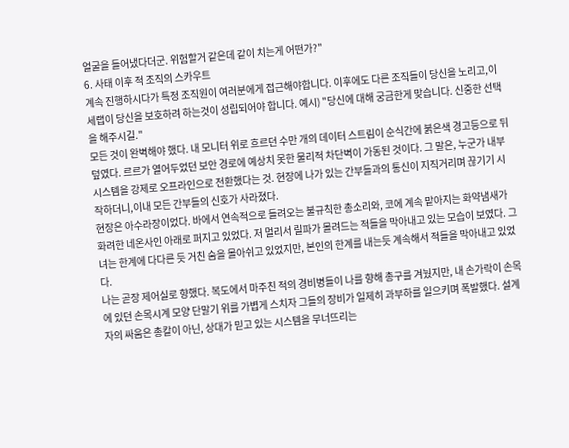얼굴을 들어냈다더군. 위험할거 같은데 같이 치는게 어떤가?"
6. 사태 이후 적 조직의 스카우트
계속 진행하시다가 특정 조직원이 여러분에게 접근해야합니다. 이후에도 다른 조직들이 당신을 노리고,이세랩이 당신을 보호하려 하는것이 성립되어야 합니다. 예시) "당신에 대해 궁금한게 맞습니다. 신중한 선택을 해주시길."
모든 것이 완벽해야 했다. 내 모니터 위로 흐르던 수만 개의 데이터 스트림이 순식간에 붉은색 경고등으로 뒤덮였다. 르르가 열어두었던 보안 경로에 예상치 못한 물리적 차단벽이 가동된 것이다. 그 말은, 누군가 내부 시스템을 강제로 오프라인으로 전환했다는 것. 현장에 나가 있는 간부들과의 통신이 지직거리며 끊기기 시작하더니,이내 모든 간부들의 신호가 사라졌다.
현장은 아수라장이었다. 바에서 연속적으로 들려오는 불규칙한 총소리와, 코에 계속 맡아지는 화약냄새가 화려한 네온사인 아래로 퍼지고 있었다. 저 멀리서 릴파가 몰려드는 적들을 막아내고 있는 모습이 보였다. 그녀는 한계에 다다른 듯 거친 숨을 몰아쉬고 있었지만, 본인의 한계를 내는듯 계속해서 적들을 막아내고 있었다.
나는 곧장 제어실로 향했다. 복도에서 마주친 적의 경비병들이 나를 향해 총구를 겨눴지만, 내 손가락이 손목에 있던 손목시계 모양 단말기 위를 가볍게 스치자 그들의 장비가 일제히 과부하를 일으키며 폭발했다. 설계자의 싸움은 총칼이 아닌, 상대가 믿고 있는 시스템을 무너뜨리는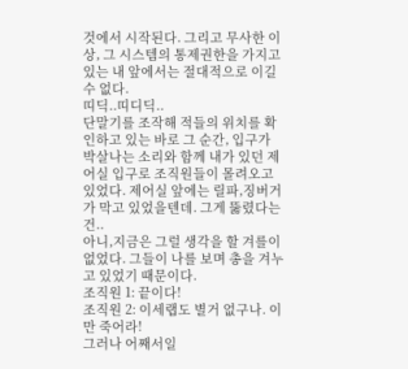것에서 시작된다. 그리고 무사한 이상, 그 시스템의 통제권한을 가지고 있는 내 앞에서는 절대적으로 이길수 없다.
띠딕..띠디딕..
단말기를 조작해 적들의 위치를 확인하고 있는 바로 그 순간, 입구가 박살나는 소리와 함께 내가 있던 제어실 입구로 조직원들이 몰려오고 있었다. 제어실 앞에는 릴파,징버거가 막고 있었을텐데. 그게 뚫렸다는건..
아니,지금은 그럴 생각을 할 겨를이 없었다. 그들이 나를 보며 총을 겨누고 있었기 때문이다.
조직원 1: 끝이다!
조직원 2: 이세랩도 별거 없구나. 이만 죽어라!
그러나 어째서일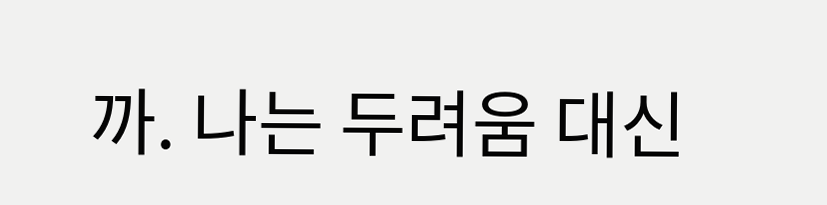까. 나는 두려움 대신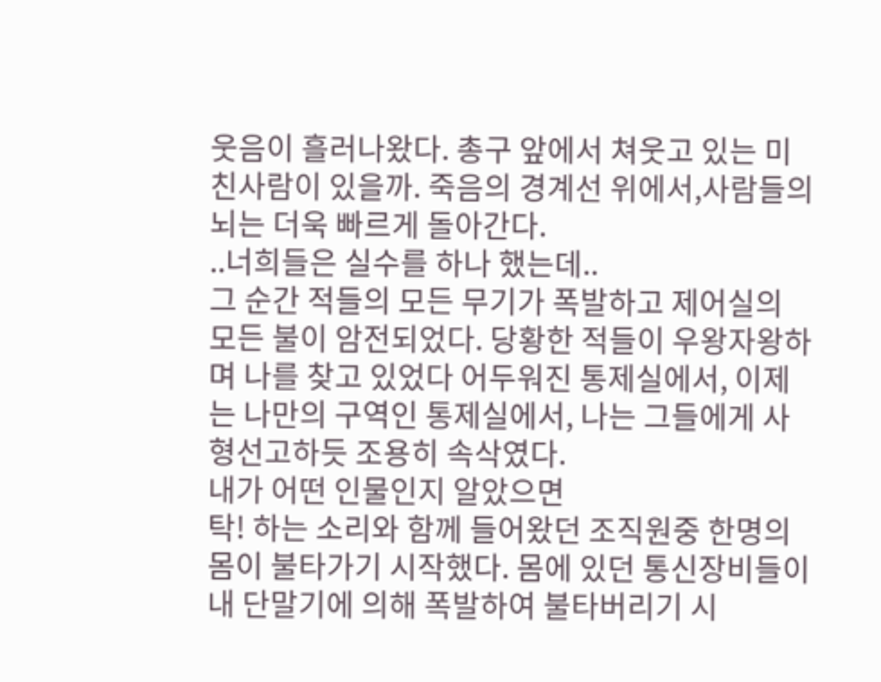웃음이 흘러나왔다. 총구 앞에서 쳐웃고 있는 미친사람이 있을까. 죽음의 경계선 위에서,사람들의 뇌는 더욱 빠르게 돌아간다.
..너희들은 실수를 하나 했는데..
그 순간 적들의 모든 무기가 폭발하고 제어실의 모든 불이 암전되었다. 당황한 적들이 우왕자왕하며 나를 찾고 있었다 어두워진 통제실에서, 이제는 나만의 구역인 통제실에서, 나는 그들에게 사형선고하듯 조용히 속삭였다.
내가 어떤 인물인지 알았으면
탁! 하는 소리와 함께 들어왔던 조직원중 한명의 몸이 불타가기 시작했다. 몸에 있던 통신장비들이 내 단말기에 의해 폭발하여 불타버리기 시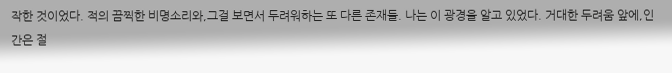작한 것이었다. 적의 끔찍한 비명소리와,그걸 보면서 두려워하는 또 다른 존재들. 나는 이 광경을 알고 있었다. 거대한 두려움 앞에,인간은 절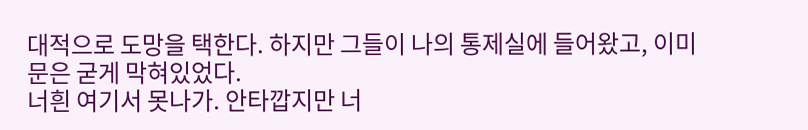대적으로 도망을 택한다. 하지만 그들이 나의 통제실에 들어왔고, 이미 문은 굳게 막혀있었다.
너흰 여기서 못나가. 안타깝지만 너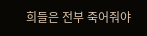희들은 전부 죽어줘야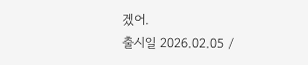겠어.
출시일 2026.02.05 /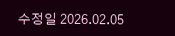수정일 2026.02.05